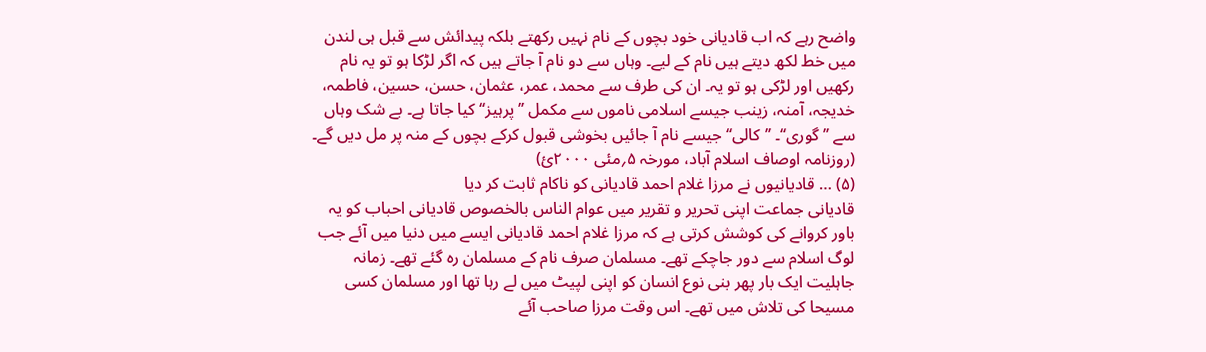واضح رہے کہ اب قادیانی خود بچوں کے نام نہیں رکھتے بلکہ پیدائش سے قبل ہی لندن میں خط لکھ دیتے ہیں نام کے لیے۔ وہاں سے دو نام آ جاتے ہیں کہ اگر لڑکا ہو تو یہ نام رکھیں اور لڑکی ہو تو یہ۔ ان کی طرف سے محمد، عمر، عثمان، حسن، حسین، فاطمہ، خدیجہ، آمنہ، زینب جیسے اسلامی ناموں سے مکمل ’’پرہیز‘‘ کیا جاتا ہے۔ بے شک وہاں سے ’’گوری‘‘۔ ’’کالی‘‘ جیسے نام آ جائیں بخوشی قبول کرکے بچوں کے منہ پر مل دیں گے۔ (روزنامہ اوصاف اسلام آباد، مورخہ ۵؍مئی ۲۰۰۰ئ)
(۵) … قادیانیوں نے مرزا غلام احمد قادیانی کو ناکام ثابت کر دیا
قادیانی جماعت اپنی تحریر و تقریر میں عوام الناس بالخصوص قادیانی احباب کو یہ باور کروانے کی کوشش کرتی ہے کہ مرزا غلام احمد قادیانی ایسے میں دنیا میں آئے جب لوگ اسلام سے دور جاچکے تھے۔ مسلمان صرف نام کے مسلمان رہ گئے تھے۔ زمانہ جاہلیت ایک بار پھر بنی نوع انسان کو اپنی لپیٹ میں لے رہا تھا اور مسلمان کسی مسیحا کی تلاش میں تھے۔ اس وقت مرزا صاحب آئے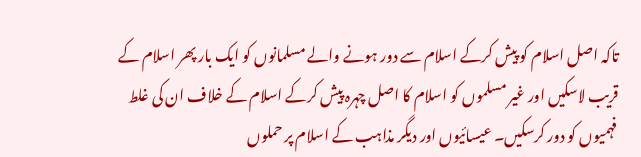تاکہ اصل اسلام کو پیش کرکے اسلام سے دور ہونے والے مسلمانوں کو ایک بار پھر اسلام کے قریب لاسکیں اور غیر مسلموں کو اسلام کا اصل چہرہ پیش کرکے اسلام کے خلاف ان کی غلط فہمیوں کو دور کرسکیں۔ عیسائیوں اور دیگر مذاہب کے اسلام پر حملوں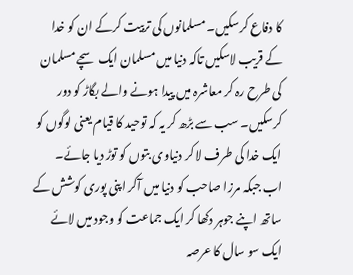کا دفاع کرسکیں۔ مسلمانوں کی تربیت کرکے ان کو خدا کے قریب لاسکیں تاکہ دنیا میں مسلمان ایک سچے مسلمان کی طرح رہ کر معاشرہ میں پیدا ہونے والے بگاڑ کو دور کرسکیں۔ سب سے بڑھ کر یہ کہ توحید کا قیام یعنی لوگوں کو ایک خدا کی طرف لا کر دنیاوی بتوں کو توڑ دیا جائے۔
اب جبکہ مرزا صاحب کو دنیا میں آکر اپنی پوری کوشش کے ساتھ اپنے جوہر دکھا کر ایک جماعت کو وجود میں لائے ایک سو سال کا عرصہ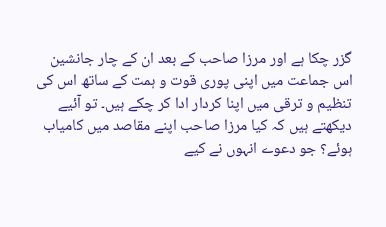گزر چکا ہے اور مرزا صاحب کے بعد ان کے چار جانشین اس جماعت میں اپنی پوری قوت و ہمت کے ساتھ اس کی تنظیم و ترقی میں اپنا کردار ادا کر چکے ہیں۔ تو آئیے دیکھتے ہیں کہ کیا مرزا صاحب اپنے مقاصد میں کامیاب ہوئے؟ جو دعوے انہوں نے کیے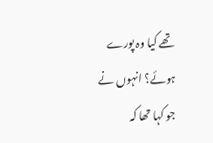تھے کیا وہ پورے ہوئے؟ انہوں نے جو کہا تھا کہ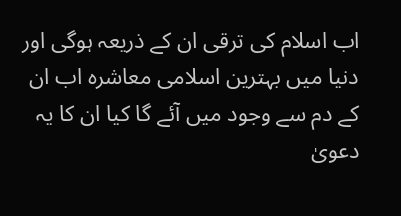اب اسلام کی ترقی ان کے ذریعہ ہوگی اور دنیا میں بہترین اسلامی معاشرہ اب ان کے دم سے وجود میں آئے گا کیا ان کا یہ دعویٰ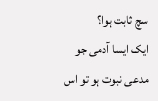سچ ثابت ہوا؟
ایک ایسا آدمی جو مدعی نبوت ہو تو اس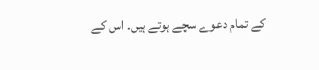کے تمام دعوے سچے ہوتے ہیں۔ اس کے